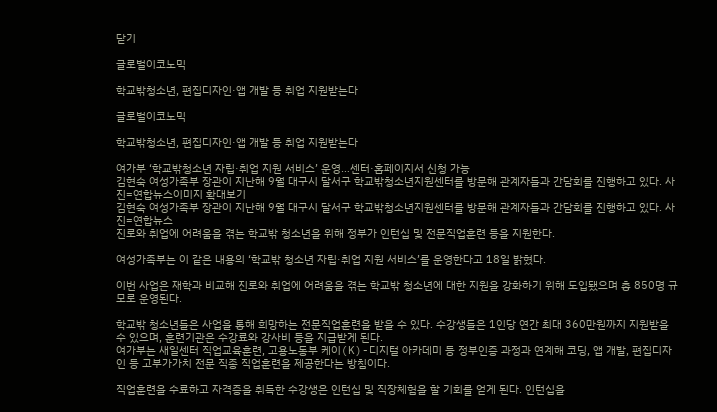닫기

글로벌이코노믹

학교밖청소년, 편집디자인·앱 개발 등 취업 지원받는다

글로벌이코노믹

학교밖청소년, 편집디자인·앱 개발 등 취업 지원받는다

여가부 ‘학교밖청소년 자립·취업 지원 서비스’ 운영…센터·홈페이지서 신청 가능
김현숙 여성가족부 장관이 지난해 9월 대구시 달서구 학교밖청소년지원센터를 방문해 관계자들과 간담회를 진행하고 있다. 사진=연합뉴스이미지 확대보기
김현숙 여성가족부 장관이 지난해 9월 대구시 달서구 학교밖청소년지원센터를 방문해 관계자들과 간담회를 진행하고 있다. 사진=연합뉴스
진로와 취업에 어려움을 겪는 학교밖 청소년을 위해 정부가 인턴십 및 전문직업훈련 등을 지원한다.

여성가족부는 이 같은 내용의 ‘학교밖 청소년 자립·취업 지원 서비스’를 운영한다고 18일 밝혔다.

이번 사업은 재학과 비교해 진로와 취업에 어려움을 겪는 학교밖 청소년에 대한 지원을 강화하기 위해 도입됐으며 총 850명 규모로 운영된다.

학교밖 청소년들은 사업을 통해 희망하는 전문직업훈련을 받을 수 있다. 수강생들은 1인당 연간 최대 360만원까지 지원받을 수 있으며, 훈련기관은 수강료와 강사비 등을 지급받게 된다.
여가부는 새일센터 직업교육훈련, 고용노동부 케이(K)-디지털 아카데미 등 정부인증 과정과 연계해 코딩, 앱 개발, 편집디자인 등 고부가가치 전문 직종 직업훈련을 제공한다는 방침이다.

직업훈련을 수료하고 자격증을 취득한 수강생은 인턴십 및 직장체험을 할 기회를 얻게 된다. 인턴십을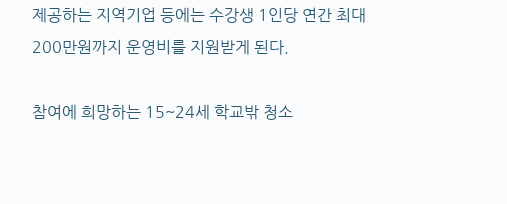제공하는 지역기업 등에는 수강생 1인당 연간 최대 200만원까지 운영비를 지원받게 된다.

참여에 희망하는 15~24세 학교밖 청소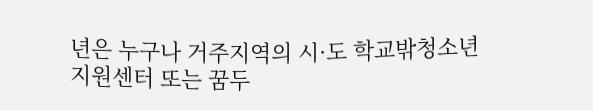년은 누구나 거주지역의 시·도 학교밖청소년지원센터 또는 꿈두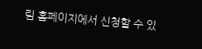림 홈페이지에서 신청할 수 있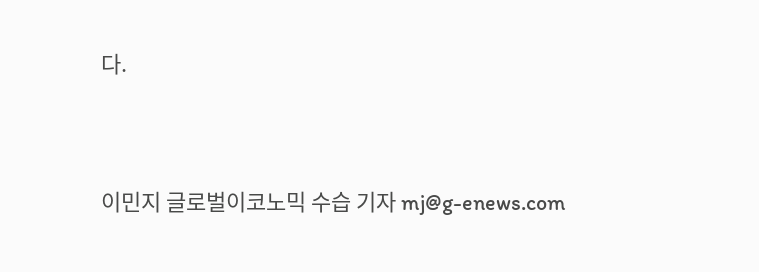다.


이민지 글로벌이코노믹 수습 기자 mj@g-enews.com